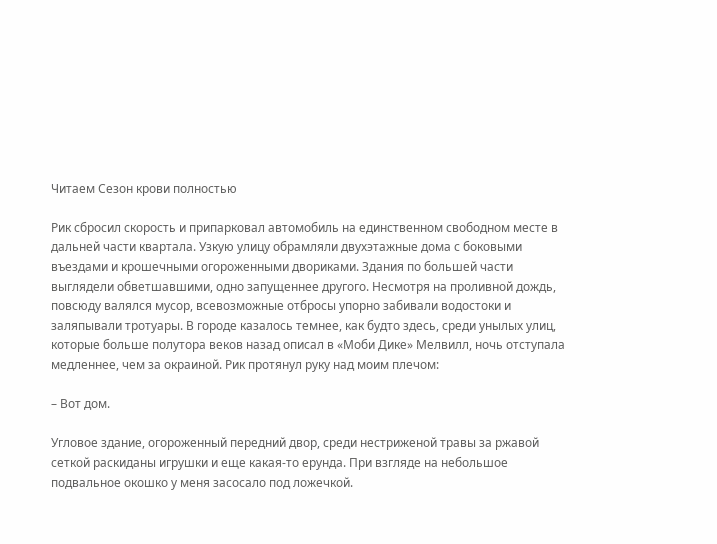Читаем Сезон крови полностью

Рик сбросил скорость и припарковал автомобиль на единственном свободном месте в дальней части квартала. Узкую улицу обрамляли двухэтажные дома с боковыми въездами и крошечными огороженными двориками. Здания по большей части выглядели обветшавшими, одно запущеннее другого. Несмотря на проливной дождь, повсюду валялся мусор, всевозможные отбросы упорно забивали водостоки и заляпывали тротуары. В городе казалось темнее, как будто здесь, среди унылых улиц, которые больше полутора веков назад описал в «Моби Дике» Мелвилл, ночь отступала медленнее, чем за окраиной. Рик протянул руку над моим плечом:

– Вот дом.

Угловое здание, огороженный передний двор, среди нестриженой травы за ржавой сеткой раскиданы игрушки и еще какая-то ерунда. При взгляде на небольшое подвальное окошко у меня засосало под ложечкой.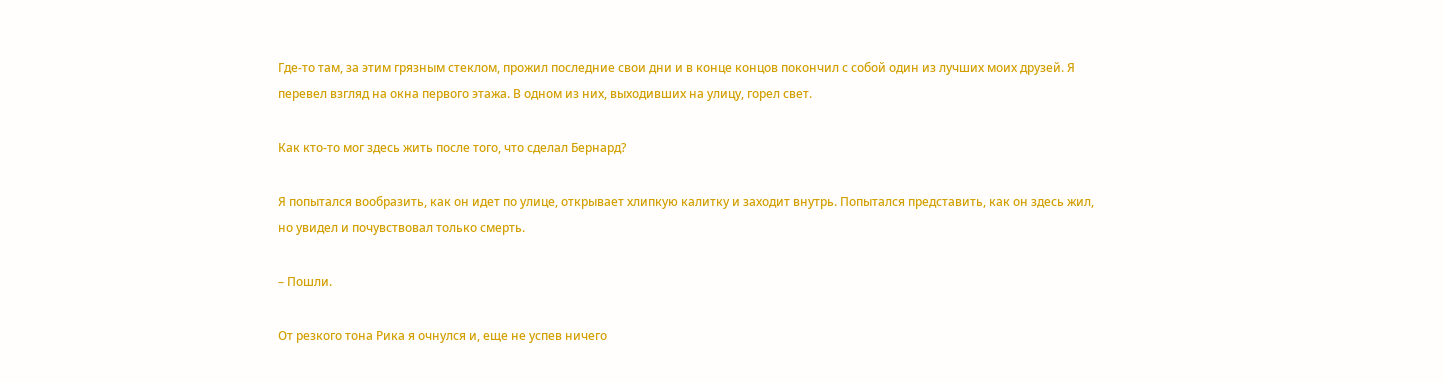Где-то там, за этим грязным стеклом, прожил последние свои дни и в конце концов покончил с собой один из лучших моих друзей. Я перевел взгляд на окна первого этажа. В одном из них, выходивших на улицу, горел свет.

Как кто-то мог здесь жить после того, что сделал Бернард?

Я попытался вообразить, как он идет по улице, открывает хлипкую калитку и заходит внутрь. Попытался представить, как он здесь жил, но увидел и почувствовал только смерть.

– Пошли.

От резкого тона Рика я очнулся и, еще не успев ничего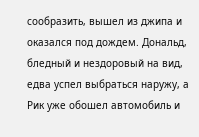сообразить, вышел из джипа и оказался под дождем. Дональд, бледный и нездоровый на вид, едва успел выбраться наружу, а Рик уже обошел автомобиль и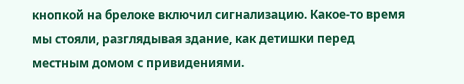кнопкой на брелоке включил сигнализацию. Какое-то время мы стояли, разглядывая здание, как детишки перед местным домом с привидениями.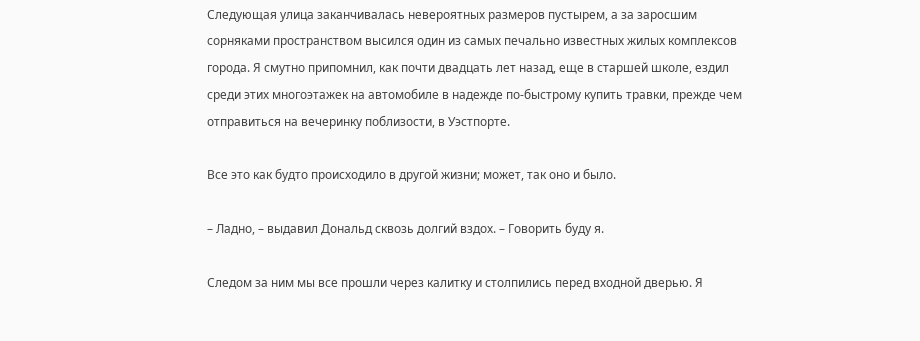Следующая улица заканчивалась невероятных размеров пустырем, а за заросшим сорняками пространством высился один из самых печально известных жилых комплексов города. Я смутно припомнил, как почти двадцать лет назад, еще в старшей школе, ездил среди этих многоэтажек на автомобиле в надежде по-быстрому купить травки, прежде чем отправиться на вечеринку поблизости, в Уэстпорте.

Все это как будто происходило в другой жизни; может, так оно и было.

– Ладно, – выдавил Дональд сквозь долгий вздох. – Говорить буду я.

Следом за ним мы все прошли через калитку и столпились перед входной дверью. Я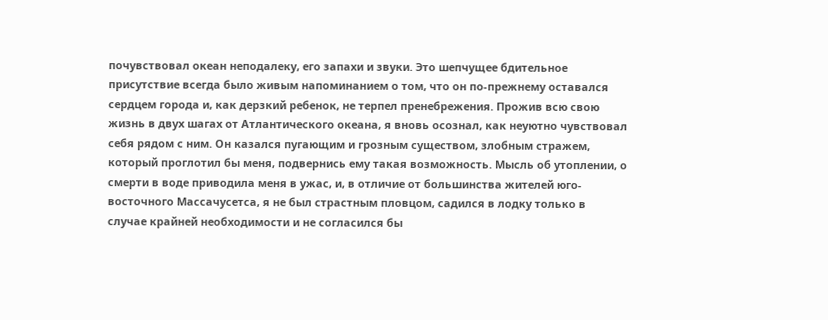почувствовал океан неподалеку, его запахи и звуки. Это шепчущее бдительное присутствие всегда было живым напоминанием о том, что он по-прежнему оставался сердцем города и, как дерзкий ребенок, не терпел пренебрежения. Прожив всю свою жизнь в двух шагах от Атлантического океана, я вновь осознал, как неуютно чувствовал себя рядом с ним. Он казался пугающим и грозным существом, злобным стражем, который проглотил бы меня, подвернись ему такая возможность. Мысль об утоплении, о смерти в воде приводила меня в ужас, и, в отличие от большинства жителей юго-восточного Массачусетса, я не был страстным пловцом, садился в лодку только в случае крайней необходимости и не согласился бы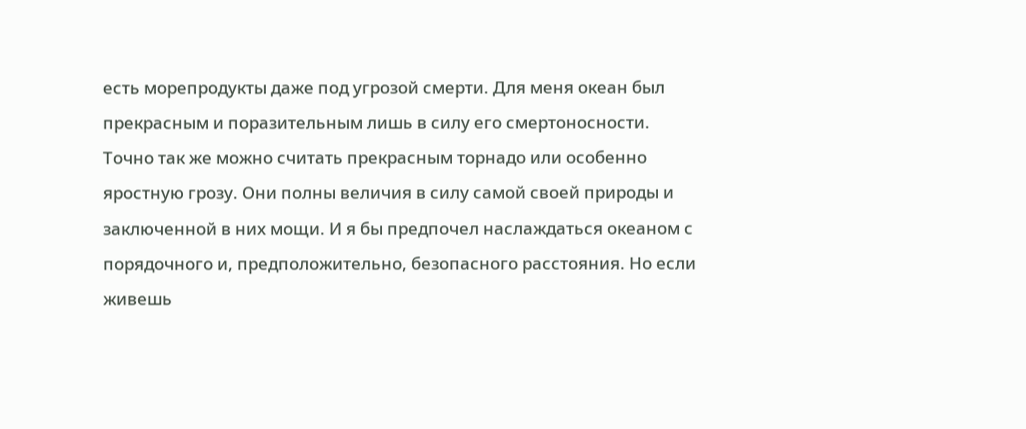есть морепродукты даже под угрозой смерти. Для меня океан был прекрасным и поразительным лишь в силу его смертоносности. Точно так же можно считать прекрасным торнадо или особенно яростную грозу. Они полны величия в силу самой своей природы и заключенной в них мощи. И я бы предпочел наслаждаться океаном с порядочного и, предположительно, безопасного расстояния. Но если живешь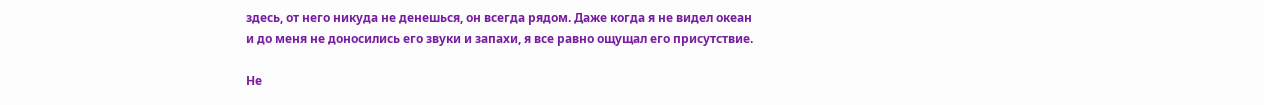здесь, от него никуда не денешься, он всегда рядом. Даже когда я не видел океан и до меня не доносились его звуки и запахи, я все равно ощущал его присутствие.

Не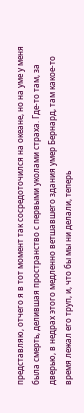представляю, отчего я в тот момент так сосредоточился на океане, но на уме у меня была смерть, делившая пространство с первыми уколами страха. Где-то там, за дверью, в недрах этого медленно ветшавшего здания умер Бернард, там какое-то время лежал его труп, и, что бы мы ни делали, теперь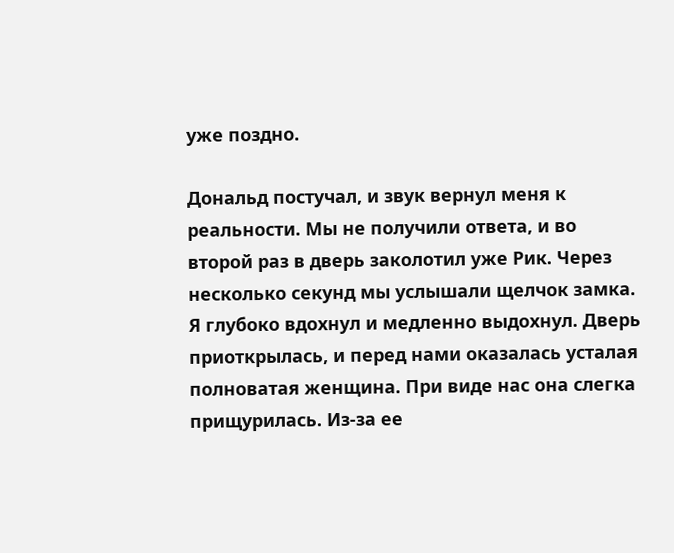уже поздно.

Дональд постучал, и звук вернул меня к реальности. Мы не получили ответа, и во второй раз в дверь заколотил уже Рик. Через несколько секунд мы услышали щелчок замка. Я глубоко вдохнул и медленно выдохнул. Дверь приоткрылась, и перед нами оказалась усталая полноватая женщина. При виде нас она слегка прищурилась. Из-за ее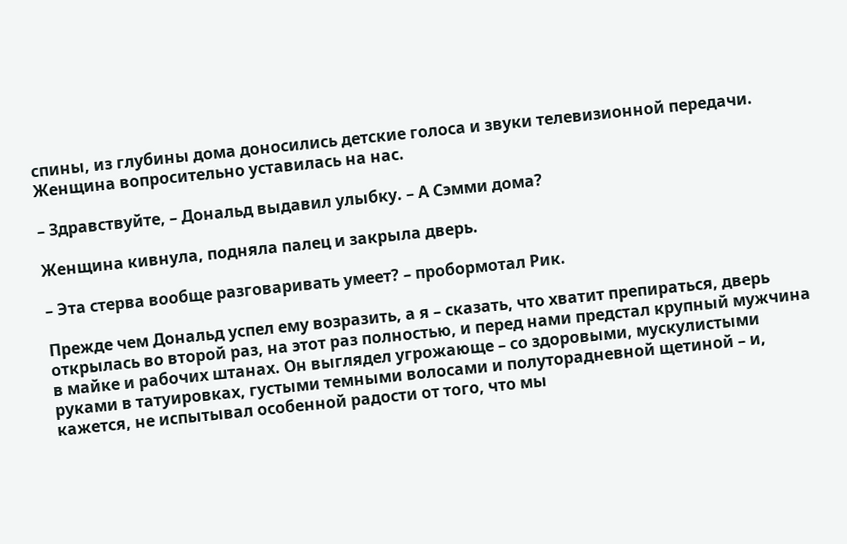спины, из глубины дома доносились детские голоса и звуки телевизионной передачи. Женщина вопросительно уставилась на нас.

– Здравствуйте, – Дональд выдавил улыбку. – А Сэмми дома?

Женщина кивнула, подняла палец и закрыла дверь.

– Эта стерва вообще разговаривать умеет? – пробормотал Рик.

Прежде чем Дональд успел ему возразить, а я – сказать, что хватит препираться, дверь открылась во второй раз, на этот раз полностью, и перед нами предстал крупный мужчина в майке и рабочих штанах. Он выглядел угрожающе – со здоровыми, мускулистыми руками в татуировках, густыми темными волосами и полуторадневной щетиной – и, кажется, не испытывал особенной радости от того, что мы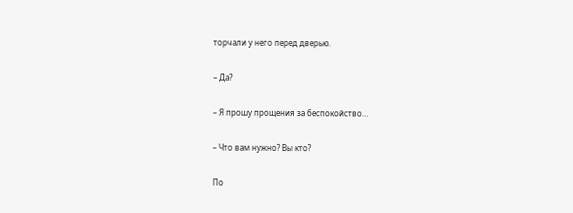торчали у него перед дверью.

– Да?

– Я прошу прощения за беспокойство…

– Что вам нужно? Вы кто?

По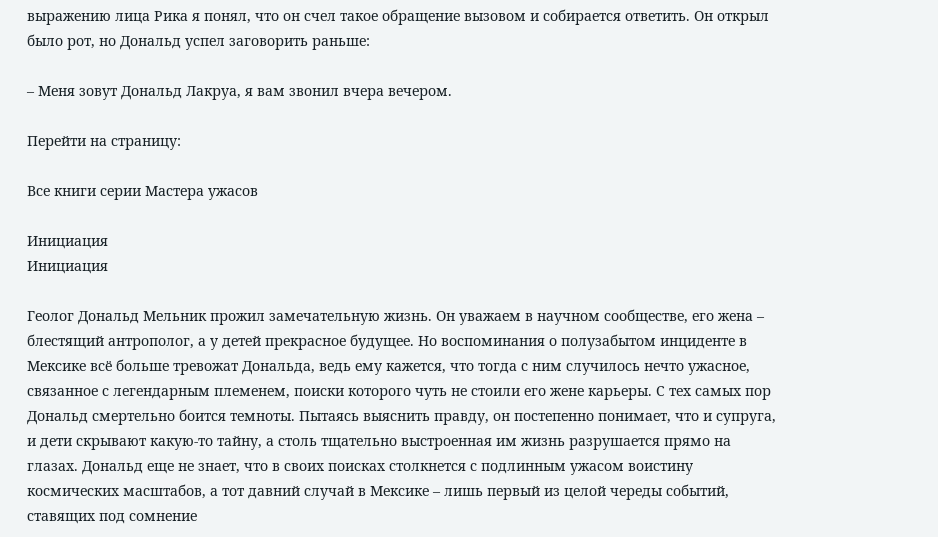выражению лица Рика я понял, что он счел такое обращение вызовом и собирается ответить. Он открыл было рот, но Дональд успел заговорить раньше:

– Меня зовут Дональд Лакруа, я вам звонил вчера вечером.

Перейти на страницу:

Все книги серии Мастера ужасов

Инициация
Инициация

Геолог Дональд Мельник прожил замечательную жизнь. Он уважаем в научном сообществе, его жена – блестящий антрополог, а у детей прекрасное будущее. Но воспоминания о полузабытом инциденте в Мексике всё больше тревожат Дональда, ведь ему кажется, что тогда с ним случилось нечто ужасное, связанное с легендарным племенем, поиски которого чуть не стоили его жене карьеры. С тех самых пор Дональд смертельно боится темноты. Пытаясь выяснить правду, он постепенно понимает, что и супруга, и дети скрывают какую-то тайну, а столь тщательно выстроенная им жизнь разрушается прямо на глазах. Дональд еще не знает, что в своих поисках столкнется с подлинным ужасом воистину космических масштабов, а тот давний случай в Мексике – лишь первый из целой череды событий, ставящих под сомнение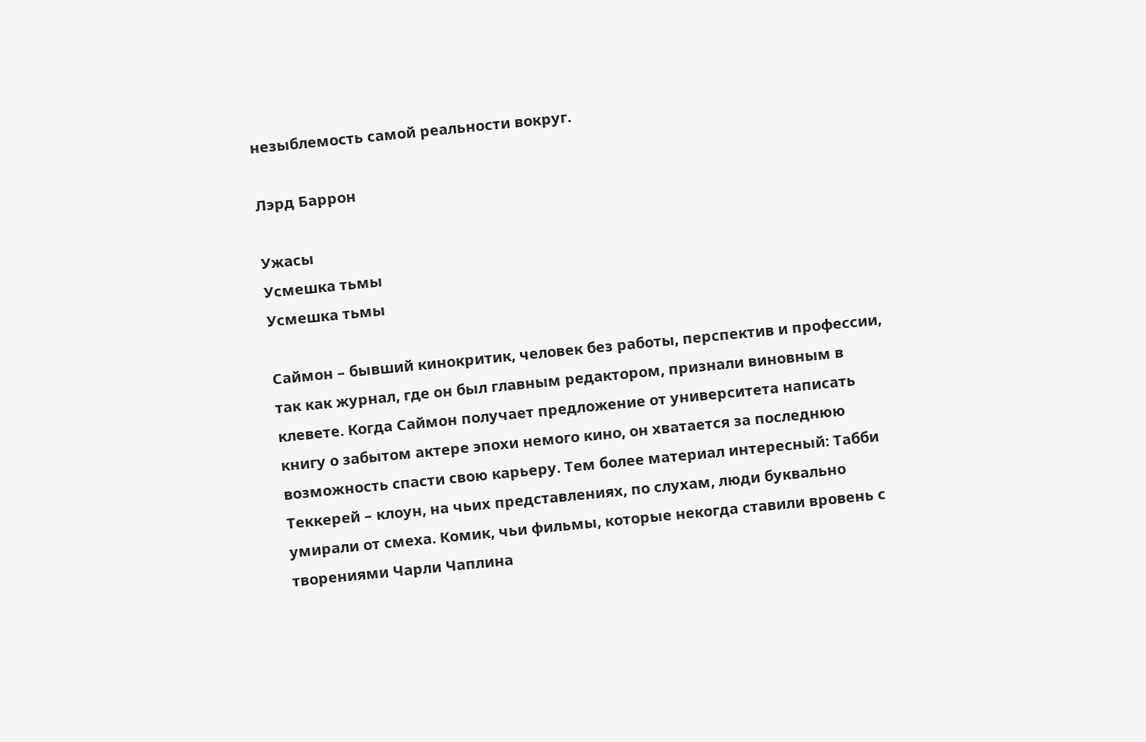незыблемость самой реальности вокруг.

Лэрд Баррон

Ужасы
Усмешка тьмы
Усмешка тьмы

Саймон – бывший кинокритик, человек без работы, перспектив и профессии, так как журнал, где он был главным редактором, признали виновным в клевете. Когда Саймон получает предложение от университета написать книгу о забытом актере эпохи немого кино, он хватается за последнюю возможность спасти свою карьеру. Тем более материал интересный: Табби Теккерей – клоун, на чьих представлениях, по слухам, люди буквально умирали от смеха. Комик, чьи фильмы, которые некогда ставили вровень с творениями Чарли Чаплина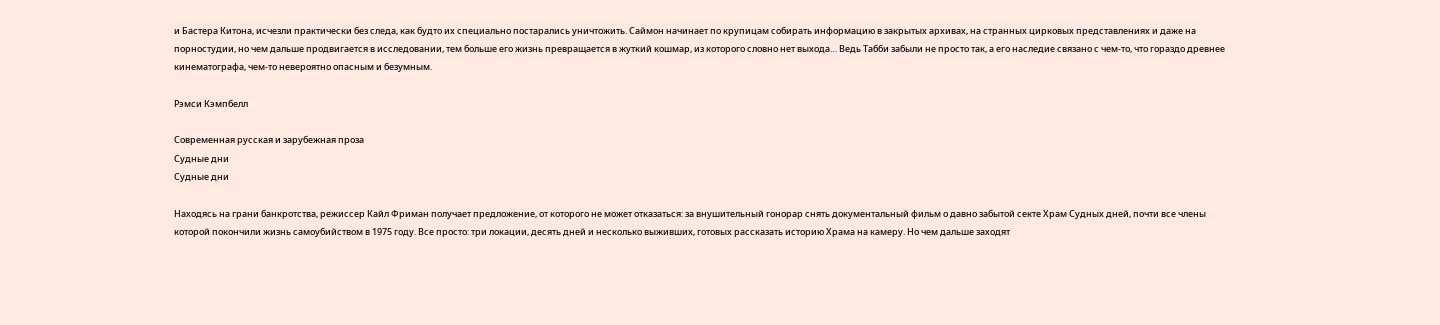и Бастера Китона, исчезли практически без следа, как будто их специально постарались уничтожить. Саймон начинает по крупицам собирать информацию в закрытых архивах, на странных цирковых представлениях и даже на порностудии, но чем дальше продвигается в исследовании, тем больше его жизнь превращается в жуткий кошмар, из которого словно нет выхода… Ведь Табби забыли не просто так, а его наследие связано с чем-то, что гораздо древнее кинематографа, чем-то невероятно опасным и безумным.

Рэмси Кэмпбелл

Современная русская и зарубежная проза
Судные дни
Судные дни

Находясь на грани банкротства, режиссер Кайл Фриман получает предложение, от которого не может отказаться: за внушительный гонорар снять документальный фильм о давно забытой секте Храм Судных дней, почти все члены которой покончили жизнь самоубийством в 1975 году. Все просто: три локации, десять дней и несколько выживших, готовых рассказать историю Храма на камеру. Но чем дальше заходят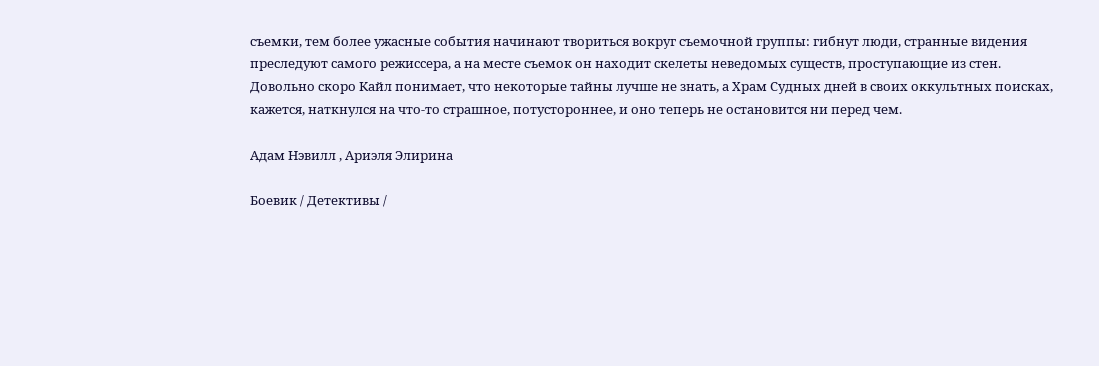съемки, тем более ужасные события начинают твориться вокруг съемочной группы: гибнут люди, странные видения преследуют самого режиссера, а на месте съемок он находит скелеты неведомых существ, проступающие из стен. Довольно скоро Кайл понимает, что некоторые тайны лучше не знать, а Храм Судных дней в своих оккультных поисках, кажется, наткнулся на что-то страшное, потустороннее, и оно теперь не остановится ни перед чем.

Адам Нэвилл , Ариэля Элирина

Боевик / Детективы /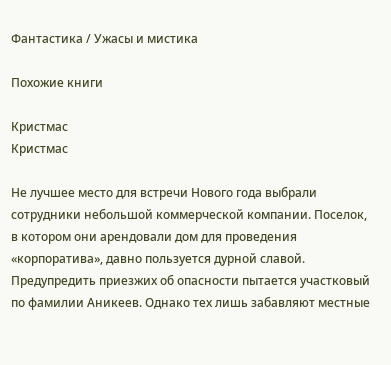Фантастика / Ужасы и мистика

Похожие книги

Кристмас
Кристмас

Не лучшее место для встречи Нового года выбрали сотрудники небольшой коммерческой компании. Поселок, в котором они арендовали дом для проведения «корпоратива», давно пользуется дурной славой. Предупредить приезжих об опасности пытается участковый по фамилии Аникеев. Однако тех лишь забавляют местные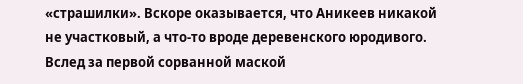«страшилки». Вскоре оказывается, что Аникеев никакой не участковый, а что-то вроде деревенского юродивого. Вслед за первой сорванной маской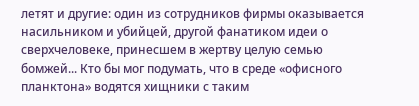летят и другие: один из сотрудников фирмы оказывается насильником и убийцей, другой фанатиком идеи о сверхчеловеке, принесшем в жертву целую семью бомжей... Кто бы мог подумать, что в среде «офисного планктона» водятся хищники с таким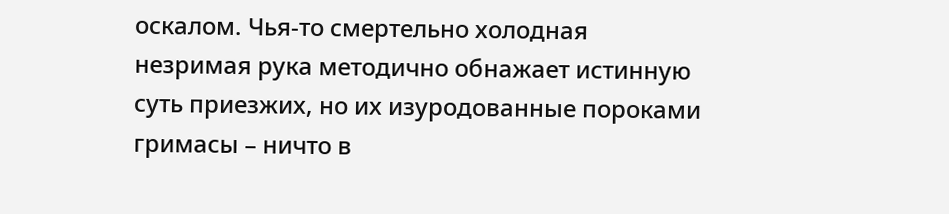оскалом. Чья-то смертельно холодная незримая рука методично обнажает истинную суть приезжих, но их изуродованные пороками гримасы – ничто в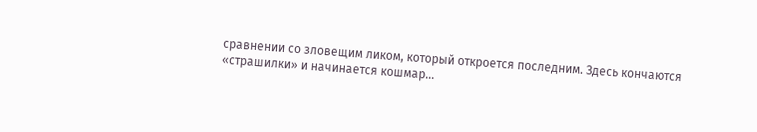сравнении со зловещим ликом, который откроется последним. Здесь кончаются «страшилки» и начинается кошмар...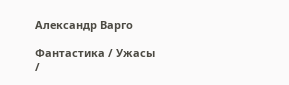Александр Варго

Фантастика / Ужасы /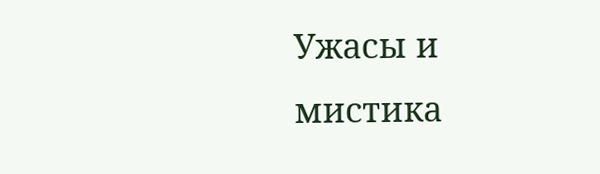Ужасы и мистика